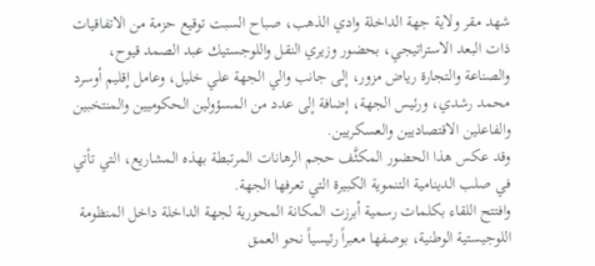شهد مقر ولاية جهة الداخلة وادي الذهب، صباح السبت توقيع حزمة من الاتفاقيات ذات البعد الاستراتيجي، بحضور وزيري النقل واللوجستيك عبد الصمد قيوح، والصناعة والتجارة رياض مزور، إلى جانب والي الجهة علي خليل، وعامل إقليم أوسرد محمد رشدي، ورئيس الجهة، إضافة إلى عدد من المسؤولين الحكوميين والمنتخبين والفاعلين الاقتصاديين والعسكريين.
وقد عكس هذا الحضور المكثَّف حجم الرهانات المرتبطة بهذه المشاريع، التي تأتي في صلب الدينامية التنموية الكبيرة التي تعرفها الجهة.
وافتتح اللقاء بكلمات رسمية أبرزت المكانة المحورية لجهة الداخلة داخل المنظومة اللوجيستية الوطنية، بوصفها معبراً رئيسياً نحو العمق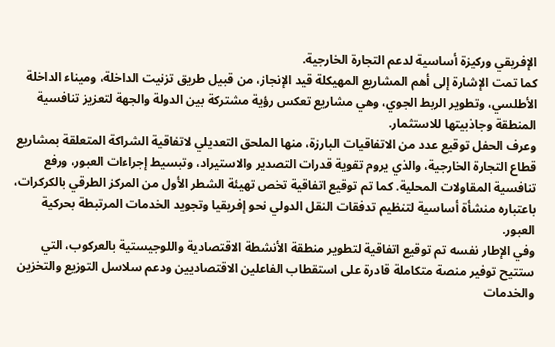الإفريقي وركيزة أساسية لدعم التجارة الخارجية.
كما تمت الإشارة إلى أهم المشاريع المهيكلة قيد الإنجاز، من قبيل طريق تزنيت الداخلة، وميناء الداخلة الأطلسي، وتطوير الربط الجوي، وهي مشاريع تعكس رؤية مشتركة بين الدولة والجهة لتعزيز تنافسية المنطقة وجاذبيتها للاستثمار.
وعرف الحفل توقيع عدد من الاتفاقيات البارزة، منها الملحق التعديلي لاتفاقية الشراكة المتعلقة بمشاريع قطاع التجارة الخارجية، والذي يروم تقوية قدرات التصدير والاستيراد، وتبسيط إجراءات العبور، ورفع تنافسية المقاولات المحلية. كما تم توقيع اتفاقية تخص تهيئة الشطر الأول من المركز الطرقي بالكركرات، باعتباره منشأة أساسية لتنظيم تدفقات النقل الدولي نحو إفريقيا وتجويد الخدمات المرتبطة بحركية العبور.
وفي الإطار نفسه تم توقيع اتفاقية لتطوير منطقة الأنشطة الاقتصادية واللوجيستية بالعركوب، التي ستتيح توفير منصة متكاملة قادرة على استقطاب الفاعلين الاقتصاديين ودعم سلاسل التوزيع والتخزين والخدمات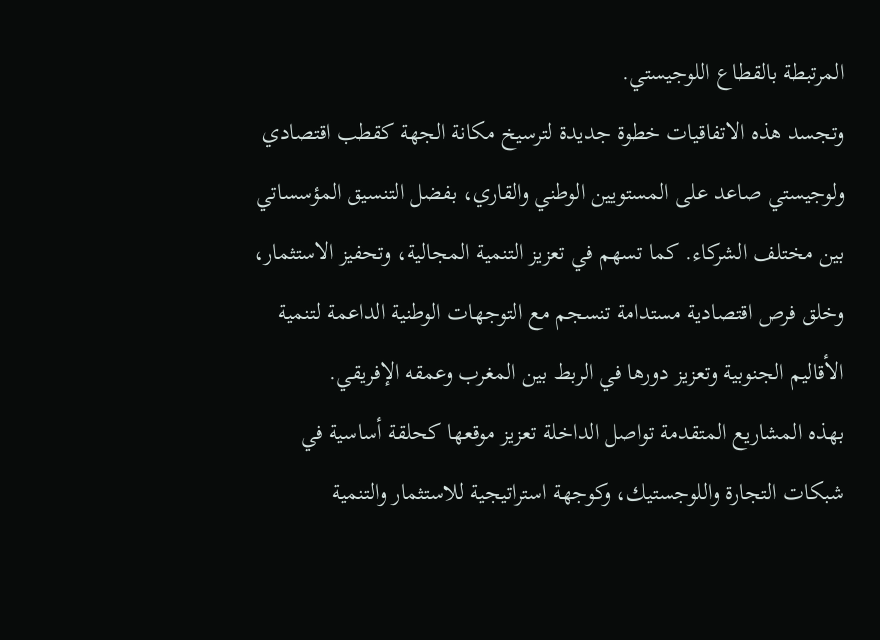المرتبطة بالقطاع اللوجيستي.
وتجسد هذه الاتفاقيات خطوة جديدة لترسيخ مكانة الجهة كقطب اقتصادي ولوجيستي صاعد على المستويين الوطني والقاري، بفضل التنسيق المؤسساتي بين مختلف الشركاء. كما تسهم في تعزيز التنمية المجالية، وتحفيز الاستثمار، وخلق فرص اقتصادية مستدامة تنسجم مع التوجهات الوطنية الداعمة لتنمية الأقاليم الجنوبية وتعزيز دورها في الربط بين المغرب وعمقه الإفريقي.
بهذه المشاريع المتقدمة تواصل الداخلة تعزيز موقعها كحلقة أساسية في شبكات التجارة واللوجستيك، وكوجهة استراتيجية للاستثمار والتنمية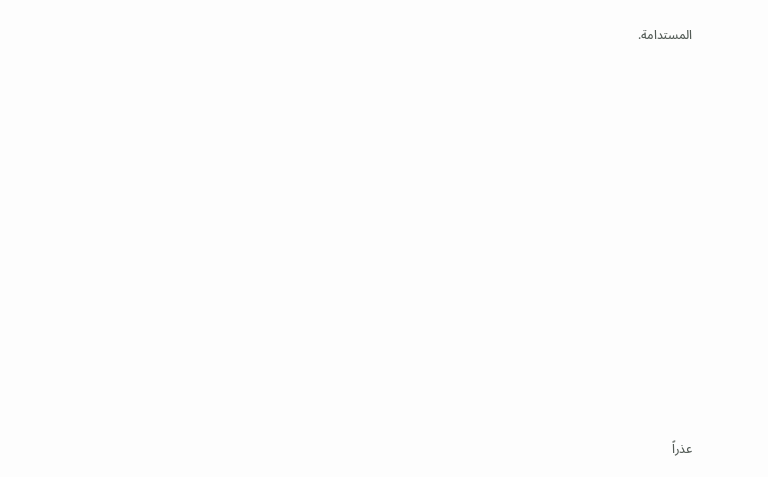المستدامة.














عذراً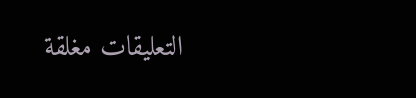التعليقات مغلقة